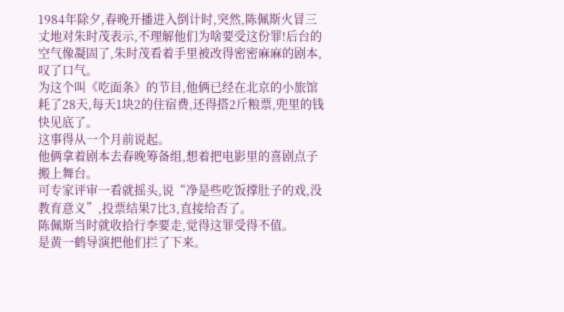1984年除夕,春晚开播进入倒计时,突然,陈佩斯火冒三丈地对朱时茂表示,不理解他们为啥要受这份罪!后台的空气像凝固了,朱时茂看着手里被改得密密麻麻的剧本,叹了口气。
为这个叫《吃面条》的节目,他俩已经在北京的小旅馆耗了28天,每天1块2的住宿费,还得搭2斤粮票,兜里的钱快见底了。
这事得从一个月前说起。
他俩拿着剧本去春晚筹备组,想着把电影里的喜剧点子搬上舞台。
可专家评审一看就摇头,说“净是些吃饭撑肚子的戏,没教育意义”,投票结果7比3,直接给否了。
陈佩斯当时就收拾行李要走,觉得这罪受得不值。
是黄一鹤导演把他们拦了下来。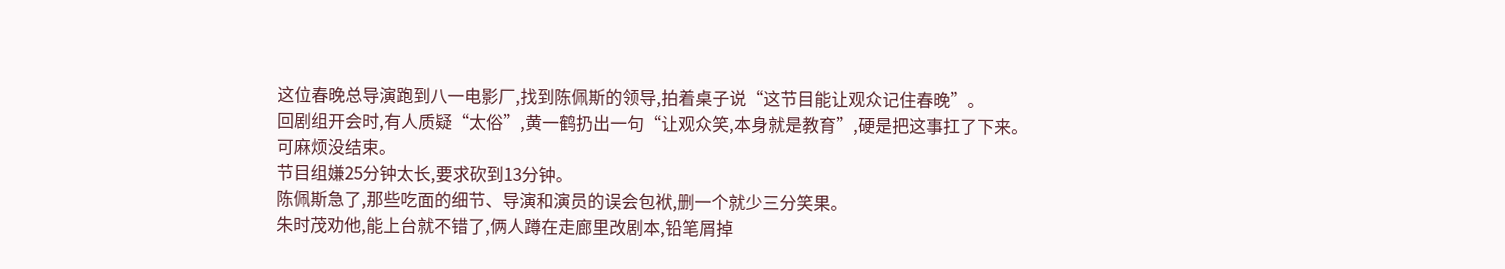这位春晚总导演跑到八一电影厂,找到陈佩斯的领导,拍着桌子说“这节目能让观众记住春晚”。
回剧组开会时,有人质疑“太俗”,黄一鹤扔出一句“让观众笑,本身就是教育”,硬是把这事扛了下来。
可麻烦没结束。
节目组嫌25分钟太长,要求砍到13分钟。
陈佩斯急了,那些吃面的细节、导演和演员的误会包袱,删一个就少三分笑果。
朱时茂劝他,能上台就不错了,俩人蹲在走廊里改剧本,铅笔屑掉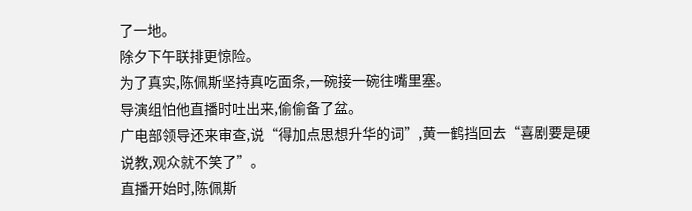了一地。
除夕下午联排更惊险。
为了真实,陈佩斯坚持真吃面条,一碗接一碗往嘴里塞。
导演组怕他直播时吐出来,偷偷备了盆。
广电部领导还来审查,说“得加点思想升华的词”,黄一鹤挡回去“喜剧要是硬说教,观众就不笑了”。
直播开始时,陈佩斯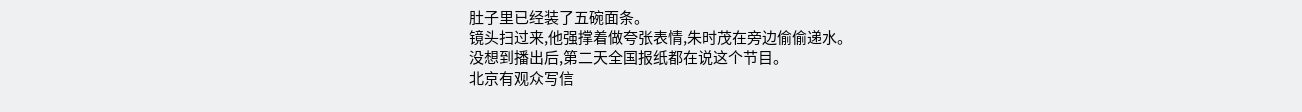肚子里已经装了五碗面条。
镜头扫过来,他强撑着做夸张表情,朱时茂在旁边偷偷递水。
没想到播出后,第二天全国报纸都在说这个节目。
北京有观众写信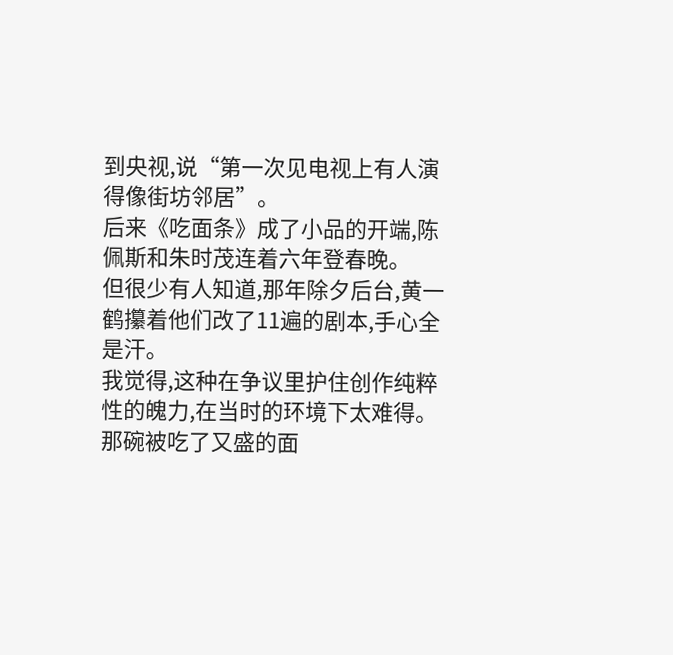到央视,说“第一次见电视上有人演得像街坊邻居”。
后来《吃面条》成了小品的开端,陈佩斯和朱时茂连着六年登春晚。
但很少有人知道,那年除夕后台,黄一鹤攥着他们改了11遍的剧本,手心全是汗。
我觉得,这种在争议里护住创作纯粹性的魄力,在当时的环境下太难得。
那碗被吃了又盛的面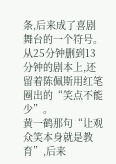条,后来成了喜剧舞台的一个符号。
从25分钟删到13分钟的剧本上,还留着陈佩斯用红笔圈出的“笑点不能少”。
黄一鹤那句“让观众笑本身就是教育”,后来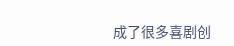成了很多喜剧创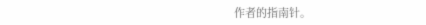作者的指南针。